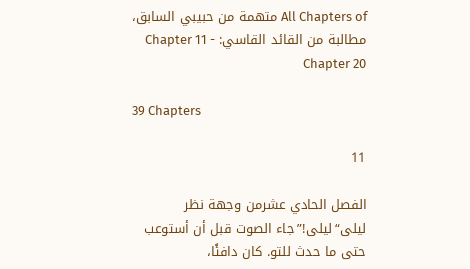All Chapters of متهمة من حبيبي السابق، مطالبة من القائد القاسي: Chapter 11 - Chapter 20

39 Chapters

11

الفصل الحادي عشرمن وجهة نظر ليلى“ليلى!”جاء الصوت قبل أن أستوعب حتى ما حدث للتو. كان دافئًا،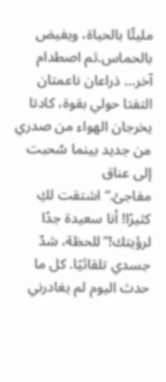مليئًا بالحياة، ويفيض بالحماس.ثم اصطدام آخر… ذراعان ناعمتان التفتا حولي بقوة، كادتا يخرجان الهواء من صدري من جديد بينما سُحبت إلى عناق مفاجئ.“اشتقت لكِ كثيرًا! أنا سعيدة جدًا لرؤيتك!”للحظة، شدّ جسدي تلقائيًا. كل ما حدث اليوم لم يغادرني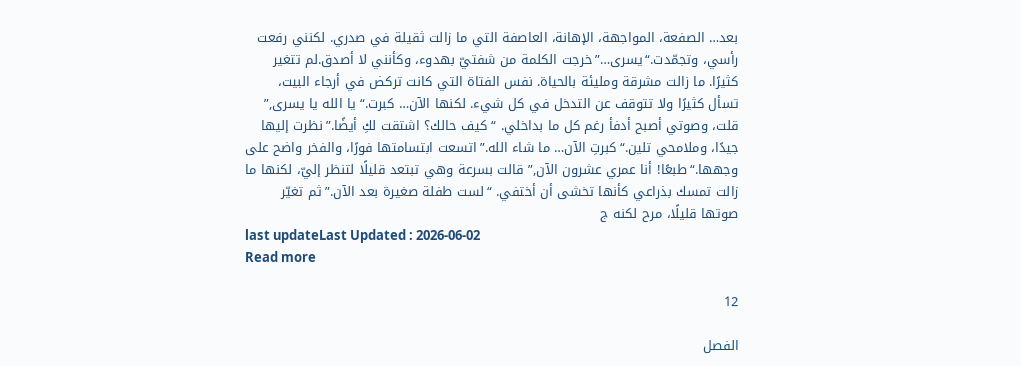بعد… الصفعة، المواجهة، الإهانة، العاصفة التي ما زالت ثقيلة في صدري. لكنني رفعت رأسي، وتجمّدت.“يسرى…”خرجت الكلمة من شفتيّ بهدوء، وكأنني لا أصدق.لم تتغير كثيرًا. ما زالت مشرقة ومليئة بالحياة. نفس الفتاة التي كانت تركض في أرجاء البيت، تسأل كثيرًا ولا تتوقف عن التدخل في كل شيء. لكنها الآن… كبرت.“يا الله يا يسرى,” قلت، وصوتي أصبح أدفأ رغم كل ما بداخلي. “كيف حالك؟ اشتقت لكِ أيضًا.”نظرت إليها جيدًا، وملامحي تلين.“كبرتِ الآن… ما شاء الله.”اتسعت ابتسامتها فورًا، والفخر واضح على وجهها.“طبعًا! أنا عمري عشرون الآن,” قالت بسرعة وهي تبتعد قليلًا لتنظر إليّ، لكنها ما زالت تمسك بذراعي كأنها تخشى أن أختفي. “لست طفلة صغيرة بعد الآن.”ثم تغيّر صوتها قليلًا، مرح لكنه ج
last updateLast Updated : 2026-06-02
Read more

12

الفصل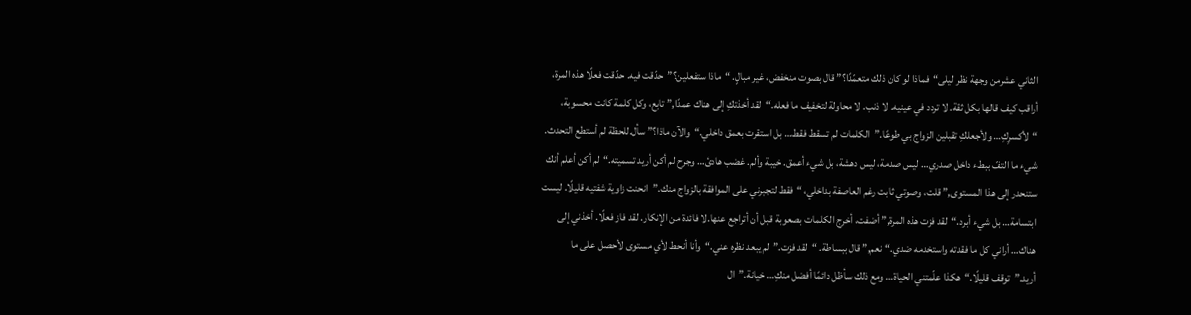الثاني عشرمن وجهة نظر ليلى“فماذا لو كان ذلك متعمّدًا؟” قال بصوت منخفض، غير مبالٍ. “ماذا ستفعلين؟”حدّقت فيه. حدّقت فعلًا هذه المرة، أراقب كيف قالها بكل ثقة. لا تردد في عينيه. لا ذنب. لا محاولة لتخفيف ما فعله.“لقد أخذتكِ إلى هناك عمدًا,” تابع، وكل كلمة كانت محسوبة، “لأكسرِكِ… ولأجعلكِ تقبلين الزواج بي طوعًا.”الكلمات لم تسقط فقط… بل استقرت بعمق داخلي.“والآن ماذا؟” سأل.للحظة لم أستطع التحدث. شيء ما التفّ ببطء داخل صدري… ليس صدمة، ليس دهشة، بل شيء أعمق. خيبة وألم. غضب هادئ… وجرح لم أكن أريد تسميته.“لم أكن أعلم أنك ستنحدر إلى هذا المستوى,” قلت، وصوتي ثابت رغم العاصفة بداخلي، “فقط لتجبرني على الموافقة بالزواج منك.”انحنت زاوية شفتيه قليلًا. ليست ابتسامة… بل شيء أبرد.“لقد فزت هذه المرة,” أضفت، أخرج الكلمات بصعوبة قبل أن أتراجع عنها.لا فائدة من الإنكار. لقد فاز فعلًا. أخذني إلى هناك… أراني كل ما فقدته واستخدمه ضدي.“نعم,” قال ببساطة. “لقد فزت.”لم يبعد نظره عني.“وأنا أنحط لأي مستوى لأحصل على ما أريد.”توقف قليلًا.“هكذا علّمتني الحياة… ومع ذلك سأظل دائمًا أفضل منكِ… خيانة.”ال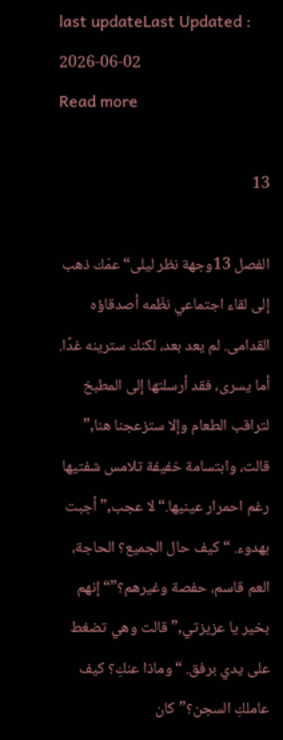last updateLast Updated : 2026-06-02
Read more

13

الفصل 13وجهة نظر ليلى“عمّك ذهب إلى لقاء اجتماعي نظّمه أصدقاؤه القدامى. لم يعد بعد، لكنك سترينه غدًا. أما يسرى، فقد أرسلتها إلى المطبخ لتراقب الطعام وإلا ستزعجنا هنا,” قالت، وابتسامة خفيفة تلامس شفتيها رغم احمرار عينيها.“لا عجب,” أجبت بهدوء. “كيف حال الجميع؟ الحاجة، العم قاسم، حفصة وغيرهم؟”“إنهم بخير يا عزيزتي,” قالت وهي تضغط على يدي برفق. “وماذا عنكِ؟ كيف عاملكِ السجن؟”كان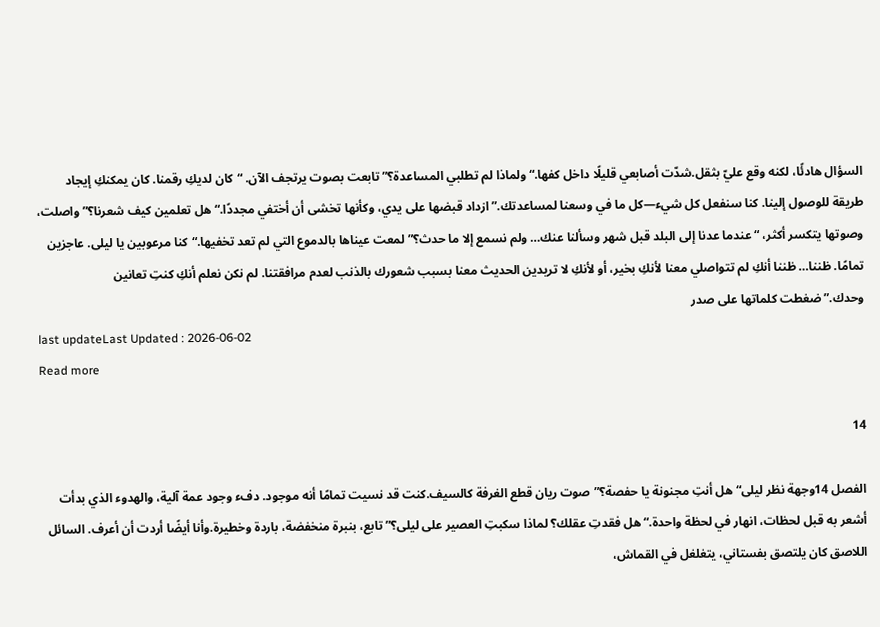السؤال هادئًا، لكنه وقع عليّ بثقل.شدّت أصابعي قليلًا داخل كفها.“ولماذا لم تطلبي المساعدة؟” تابعت بصوت يرتجف الآن. “كان لديكِ رقمنا. كان يمكنكِ إيجاد طريقة للوصول إلينا. كنا سنفعل كل شيء—كل ما في وسعنا لمساعدتك.”ازداد قبضها على يدي، وكأنها تخشى أن أختفي مجددًا.“هل تعلمين كيف شعرنا؟” واصلت، وصوتها يتكسر أكثر، “عندما عدنا إلى البلد قبل شهر وسألنا عنك… ولم نسمع إلا ما حدث؟”لمعت عيناها بالدموع التي لم تعد تخفيها.“كنا مرعوبين يا ليلى. عاجزين تمامًا. ظننا… ظننا أنكِ لم تتواصلي معنا لأنكِ بخير، أو لأنكِ لا تريدين الحديث معنا بسبب شعورك بالذنب لعدم مرافقتنا. لم نكن نعلم أنكِ كنتِ تعانين وحدك.”ضغطت كلماتها على صدر
last updateLast Updated : 2026-06-02
Read more

14

الفصل 14وجهة نظر ليلى“هل أنتِ مجنونة يا حفصة؟”صوت ريان قطع الغرفة كالسيف.كنت قد نسيت تمامًا أنه موجود. دفء وجود عمة آلية، والهدوء الذي بدأت أشعر به قبل لحظات، انهار في لحظة واحدة.“هل فقدتِ عقلك؟ لماذا سكبتِ العصير على ليلى؟” تابع، بنبرة منخفضة، باردة وخطيرة.وأنا أيضًا أردت أن أعرف. السائل اللاصق كان يلتصق بفستاني، يتغلغل في القماش،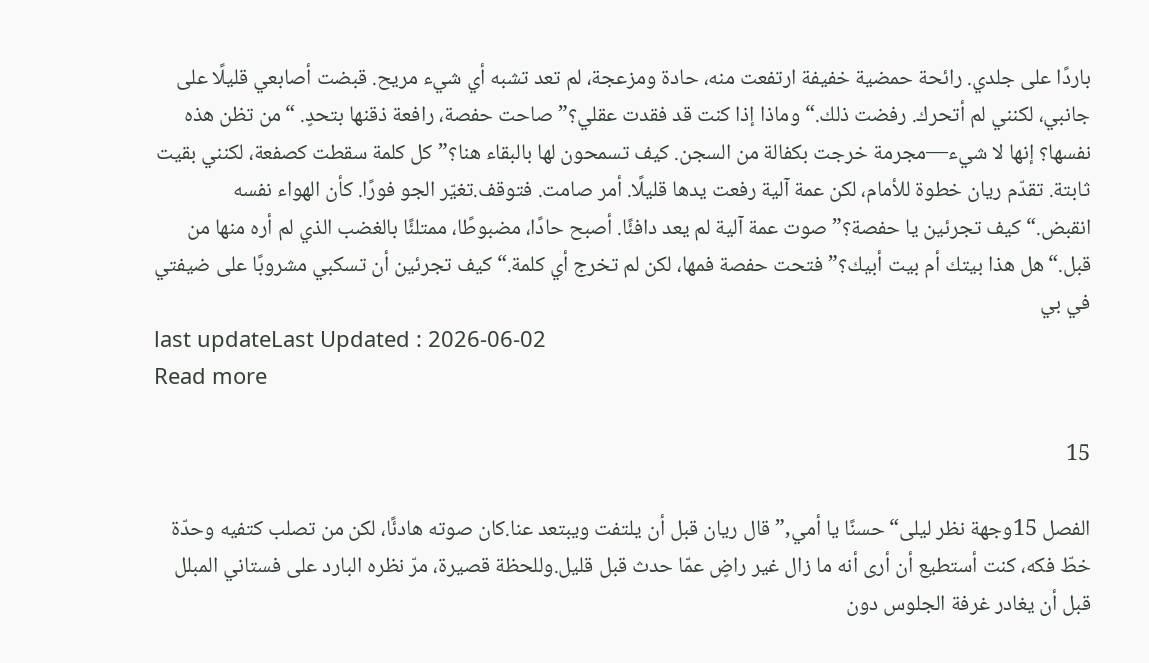باردًا على جلدي. رائحة حمضية خفيفة ارتفعت منه، حادة ومزعجة، لم تعد تشبه أي شيء مريح. قبضت أصابعي قليلًا على جانبي، لكنني لم أتحرك. رفضت ذلك.“وماذا إذا كنت قد فقدت عقلي؟” صاحت حفصة، رافعة ذقنها بتحدٍ. “من تظن هذه نفسها؟ إنها لا شيء—مجرمة خرجت بكفالة من السجن. كيف تسمحون لها بالبقاء هنا؟”كل كلمة سقطت كصفعة، لكنني بقيت ثابتة. تقدّم ريان خطوة للأمام، لكن عمة آلية رفعت يدها قليلًا. أمر صامت. فتوقف.تغيّر الجو فورًا. كأن الهواء نفسه انقبض.“كيف تجرئين يا حفصة؟”صوت عمة آلية لم يعد دافئًا. أصبح حادًا، مضبوطًا، ممتلئًا بالغضب الذي لم أره منها من قبل.“هل هذا بيتك أم بيت أبيك؟”فتحت حفصة فمها، لكن لم تخرج أي كلمة.“كيف تجرئين أن تسكبي مشروبًا على ضيفتي في بي
last updateLast Updated : 2026-06-02
Read more

15

الفصل 15وجهة نظر ليلى“حسنًا يا أمي,” قال ريان قبل أن يلتفت ويبتعد عنا.كان صوته هادئًا، لكن من تصلب كتفيه وحدّة خطّ فكه، كنت أستطيع أن أرى أنه ما زال غير راضٍ عمّا حدث قبل قليل.وللحظة قصيرة، مرّ نظره البارد على فستاني المبلل قبل أن يغادر غرفة الجلوس دون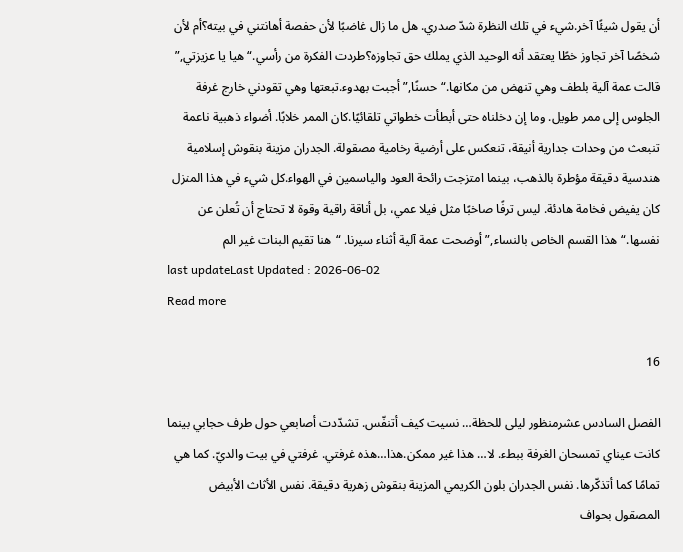أن يقول شيئًا آخر.شيء في تلك النظرة شدّ صدري. هل ما زال غاضبًا لأن حفصة أهانتني في بيته؟أم لأن شخصًا آخر تجاوز خطًا يعتقد أنه الوحيد الذي يملك حق تجاوزه؟طردت الفكرة من رأسي.“هيا يا عزيزتي,” قالت عمة آلية بلطف وهي تنهض من مكانها.“حسنًا,” أجبت بهدوء.تبعتها وهي تقودني خارج غرفة الجلوس إلى ممر طويل. وما إن دخلناه حتى أبطأت خطواتي تلقائيًا.كان الممر خلابًا. أضواء ذهبية ناعمة تنبعث من وحدات جدارية أنيقة، تنعكس على أرضية رخامية مصقولة. الجدران مزينة بنقوش إسلامية هندسية دقيقة مؤطرة بالذهب، بينما امتزجت رائحة العود والياسمين في الهواء.كل شيء في هذا المنزل كان يفيض فخامة هادئة. ليس ترفًا صاخبًا مثل فيلا عمي، بل أناقة راقية وقوة لا تحتاج أن تُعلن عن نفسها.“هذا القسم الخاص بالنساء,” أوضحت عمة آلية أثناء سيرنا. “هنا تقيم البنات غير الم
last updateLast Updated : 2026-06-02
Read more

16

الفصل السادس عشرمنظور ليلى للحظة… نسيت كيف أتنفّس. تشدّدت أصابعي حول طرف حجابي بينما كانت عيناي تمسحان الغرفة ببطء. لا… هذا غير ممكن.هذا…هذه غرفتي. غرفتي في بيت والديّ. كما هي تمامًا كما أتذكّرها. نفس الجدران بلون الكريمي المزينة بنقوش زهرية دقيقة. نفس الأثاث الأبيض المصقول بحواف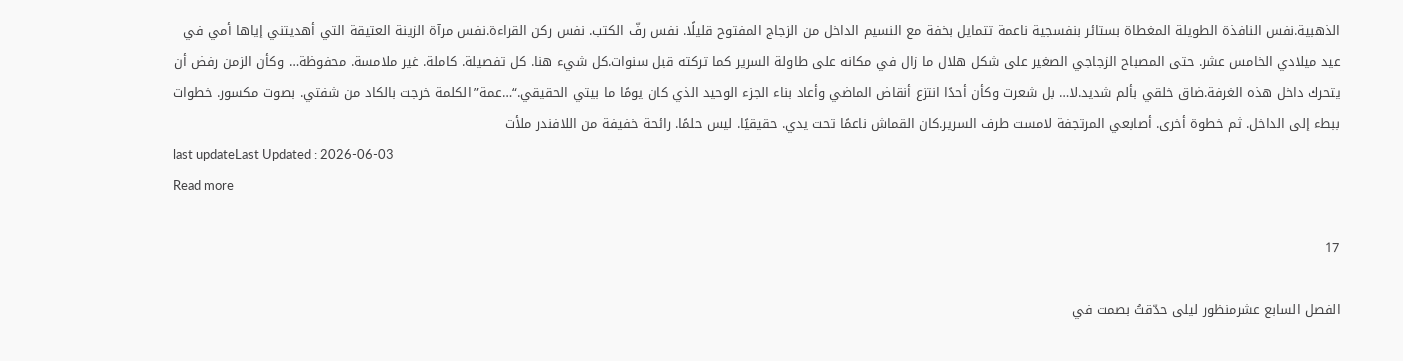الذهبية.نفس النافذة الطويلة المغطاة بستائر بنفسجية ناعمة تتمايل بخفة مع النسيم الداخل من الزجاج المفتوح قليلًا. نفس رفّ الكتب. نفس ركن القراءة.نفس مرآة الزينة العتيقة التي أهديتني إياها أمي في عيد ميلادي الخامس عشر. حتى المصباح الزجاجي الصغير على شكل هلال ما زال في مكانه على طاولة السرير كما تركته قبل سنوات.كل شيء هنا. كل تفصيلة. كاملة. غير ملامسة. محفوظة… وكأن الزمن رفض أن يتحرك داخل هذه الغرفة.ضاق خلقي بألم شديد.لا… بل شعرت وكأن أحدًا انتزع أنقاض الماضي وأعاد بناء الجزء الوحيد الذي كان يومًا ما بيتي الحقيقي.“…عمة”الكلمة خرجت بالكاد من شفتي. بصوت مكسور. خطوات ببطء إلى الداخل. ثم خطوة أخرى. أصابعي المرتجفة لامست طرف السرير.كان القماش ناعمًا تحت يدي. حقيقيًا. ليس حلمًا. رائحة خفيفة من اللافندر ملأت
last updateLast Updated : 2026-06-03
Read more

17

الفصل السابع عشرمنظور ليلى حدّقتُ بصمت في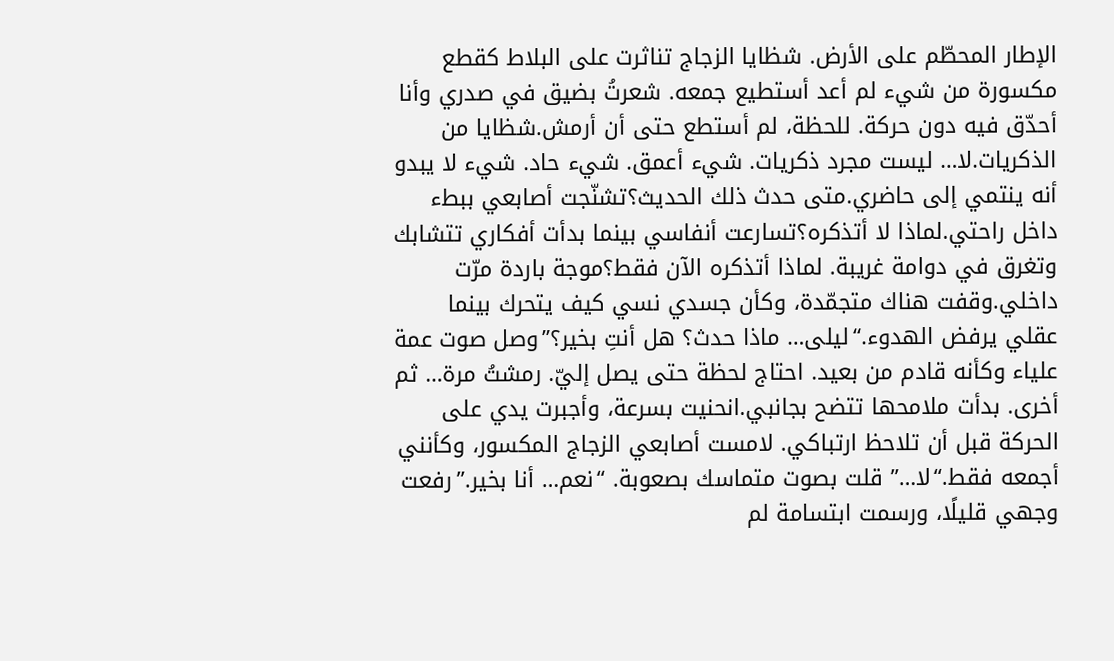الإطار المحطّم على الأرض. شظايا الزجاج تناثرت على البلاط كقطع مكسورة من شيء لم أعد أستطيع جمعه. شعرتُ بضيق في صدري وأنا أحدّق فيه دون حركة. للحظة، لم أستطع حتى أن أرمش.شظايا من الذكريات.لا… ليست مجرد ذكريات. شيء أعمق. شيء حاد. شيء لا يبدو أنه ينتمي إلى حاضري.متى حدث ذلك الحديث؟تشنّجت أصابعي ببطء داخل راحتي.لماذا لا أتذكره؟تسارعت أنفاسي بينما بدأت أفكاري تتشابك وتغرق في دوامة غريبة. لماذا أتذكره الآن فقط؟موجة باردة مرّت داخلي.وقفت هناك متجمّدة، وكأن جسدي نسي كيف يتحرك بينما عقلي يرفض الهدوء.“ليلى… ماذا حدث؟ هل أنتِ بخير؟”وصل صوت عمة علياء وكأنه قادم من بعيد. احتاج لحظة حتى يصل إليّ. رمشتُ مرة… ثم أخرى. بدأت ملامحها تتضح بجانبي.انحنيت بسرعة، وأجبرت يدي على الحركة قبل أن تلاحظ ارتباكي. لامست أصابعي الزجاج المكسور، وكأنني أجمعه فقط.“لا…” قلت بصوت متماسك بصعوبة. “نعم… أنا بخير.”رفعت وجهي قليلًا، ورسمت ابتسامة لم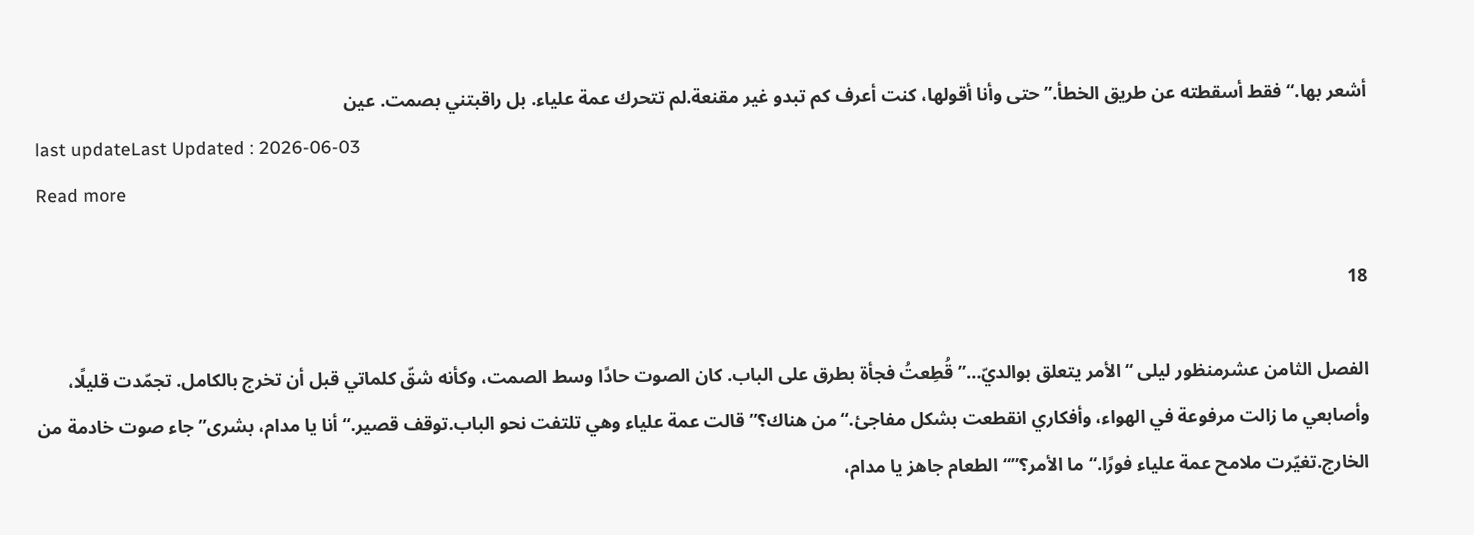أشعر بها.“فقط أسقطته عن طريق الخطأ.”حتى وأنا أقولها، كنت أعرف كم تبدو غير مقنعة.لم تتحرك عمة علياء. بل راقبتني بصمت. عين
last updateLast Updated : 2026-06-03
Read more

18

الفصل الثامن عشرمنظور ليلى “الأمر يتعلق بوالديّ…”قُطِعتُ فجأة بطرق على الباب. كان الصوت حادًا وسط الصمت، وكأنه شقّ كلماتي قبل أن تخرج بالكامل. تجمّدت قليلًا، وأصابعي ما زالت مرفوعة في الهواء، وأفكاري انقطعت بشكل مفاجئ.“من هناك؟” قالت عمة علياء وهي تلتفت نحو الباب.توقف قصير.“أنا يا مدام، بشرى” جاء صوت خادمة من الخارج.تغيّرت ملامح عمة علياء فورًا.“ما الأمر؟”“الطعام جاهز يا مدام،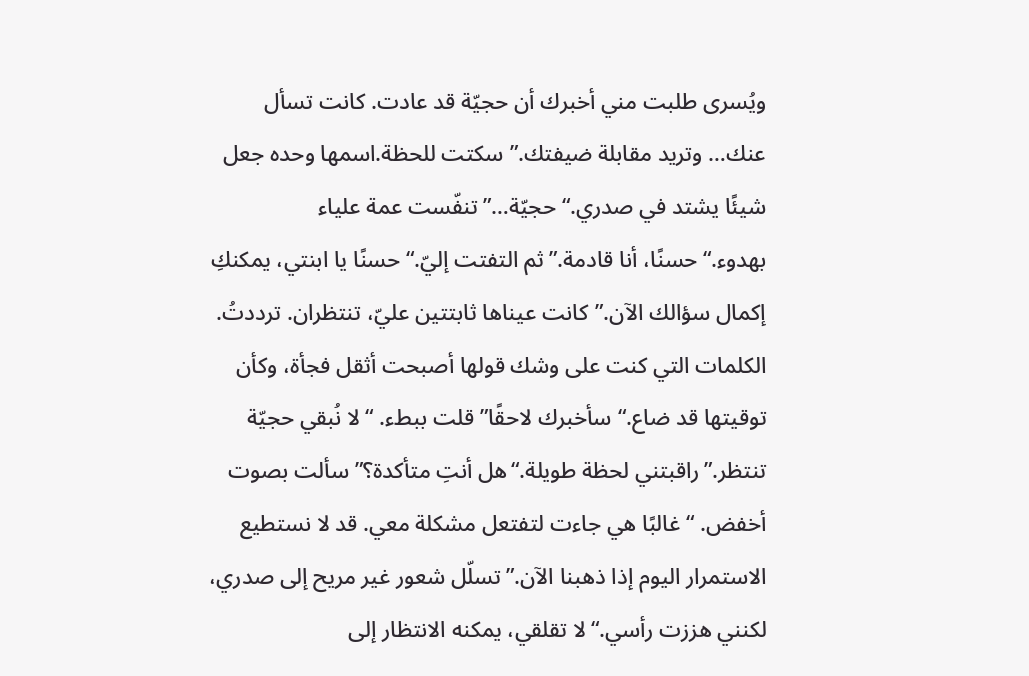ويُسرى طلبت مني أخبرك أن حجيّة قد عادت. كانت تسأل عنك… وتريد مقابلة ضيفتك.”سكتت للحظة.اسمها وحده جعل شيئًا يشتد في صدري.“حجيّة…”تنفّست عمة علياء بهدوء.“حسنًا، أنا قادمة.”ثم التفتت إليّ.“حسنًا يا ابنتي، يمكنكِ إكمال سؤالك الآن.”كانت عيناها ثابتتين عليّ، تنتظران. ترددتُ. الكلمات التي كنت على وشك قولها أصبحت أثقل فجأة، وكأن توقيتها قد ضاع.“سأخبرك لاحقًا” قلت ببطء. “لا نُبقي حجيّة تنتظر.”راقبتني لحظة طويلة.“هل أنتِ متأكدة؟” سألت بصوت أخفض. “غالبًا هي جاءت لتفتعل مشكلة معي. قد لا نستطيع الاستمرار اليوم إذا ذهبنا الآن.”تسلّل شعور غير مريح إلى صدري، لكنني هززت رأسي.“لا تقلقي، يمكنه الانتظار إلى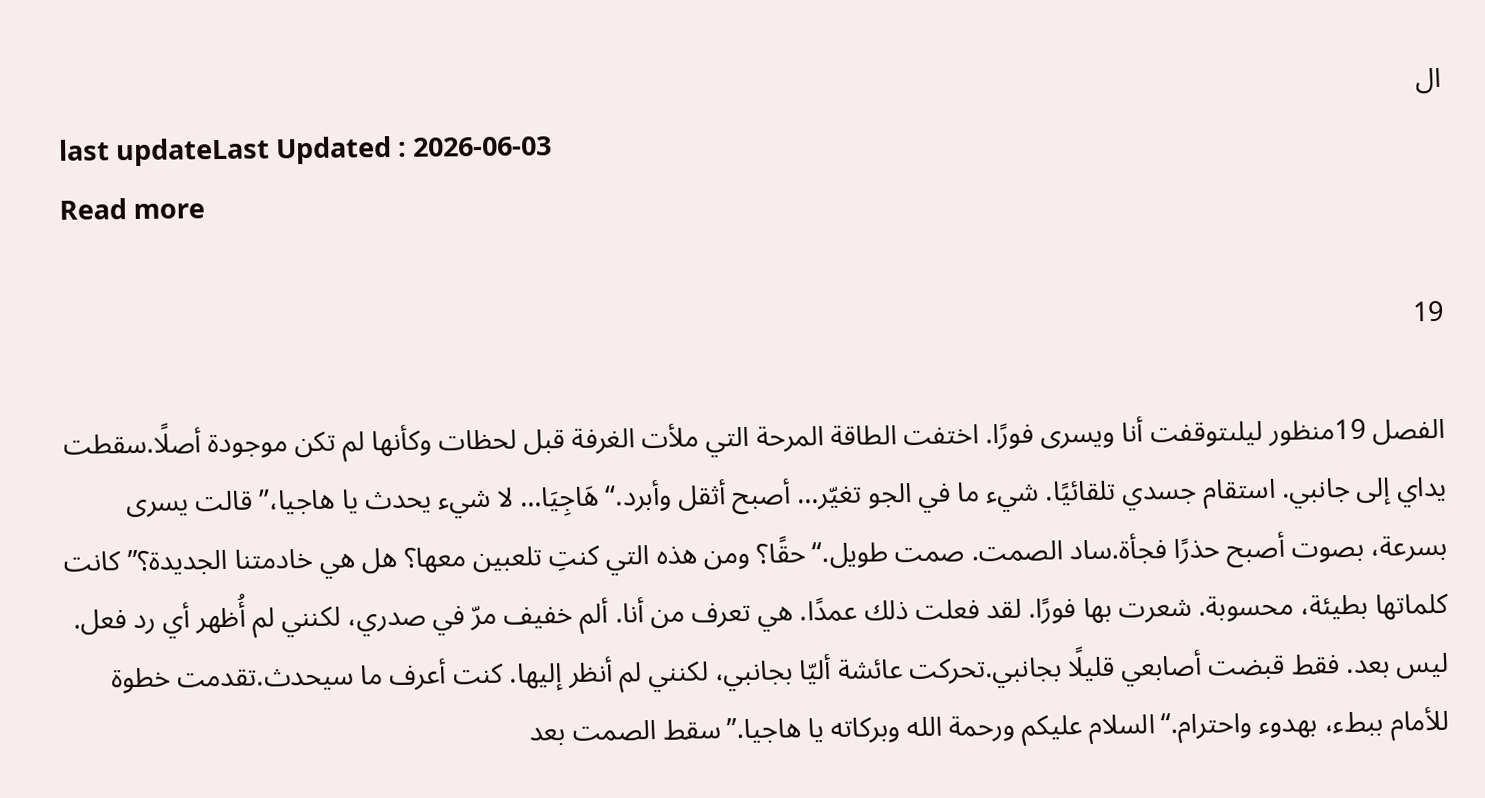ال
last updateLast Updated : 2026-06-03
Read more

19

الفصل 19منظور ليلىتوقفت أنا ويسرى فورًا. اختفت الطاقة المرحة التي ملأت الغرفة قبل لحظات وكأنها لم تكن موجودة أصلًا.سقطت يداي إلى جانبي. استقام جسدي تلقائيًا. شيء ما في الجو تغيّر… أصبح أثقل وأبرد.“هَاجِيَا… لا شيء يحدث يا هاجيا،” قالت يسرى بسرعة، بصوت أصبح حذرًا فجأة.ساد الصمت. صمت طويل.“حقًا؟ ومن هذه التي كنتِ تلعبين معها؟ هل هي خادمتنا الجديدة؟”كانت كلماتها بطيئة، محسوبة. شعرت بها فورًا. لقد فعلت ذلك عمدًا. هي تعرف من أنا. ألم خفيف مرّ في صدري، لكنني لم أُظهر أي رد فعل. ليس بعد. فقط قبضت أصابعي قليلًا بجانبي.تحركت عائشة أليّا بجانبي، لكنني لم أنظر إليها. كنت أعرف ما سيحدث.تقدمت خطوة للأمام ببطء، بهدوء واحترام.“السلام عليكم ورحمة الله وبركاته يا هاجيا.”سقط الصمت بعد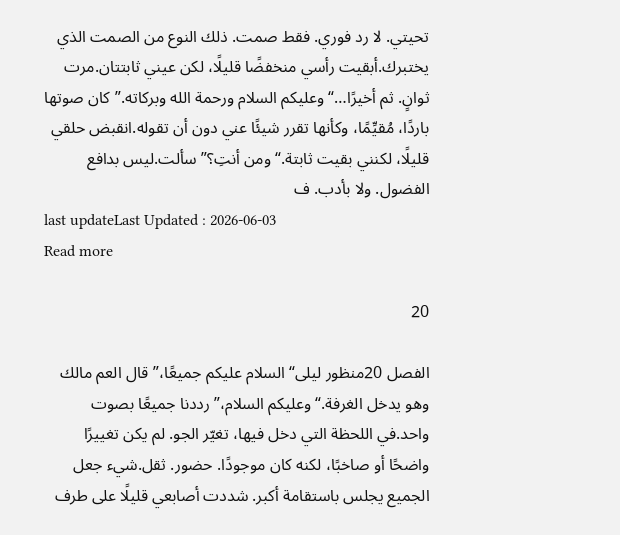تحيتي. لا رد فوري. فقط صمت. ذلك النوع من الصمت الذي يختبرك.أبقيت رأسي منخفضًا قليلًا، لكن عيني ثابتتان.مرت ثوانٍ. ثم أخيرًا…“وعليكم السلام ورحمة الله وبركاته.”كان صوتها باردًا، مُقيِّمًا، وكأنها تقرر شيئًا عني دون أن تقوله.انقبض حلقي قليلًا، لكنني بقيت ثابتة.“ومن أنتِ؟” سألت.ليس بدافع الفضول. ولا بأدب. ف
last updateLast Updated : 2026-06-03
Read more

20

الفصل 20منظور ليلى“السلام عليكم جميعًا،” قال العم مالك وهو يدخل الغرفة.“وعليكم السلام،” رددنا جميعًا بصوت واحد.في اللحظة التي دخل فيها، تغيّر الجو. لم يكن تغييرًا واضحًا أو صاخبًا، لكنه كان موجودًا. حضور. ثقل.شيء جعل الجميع يجلس باستقامة أكبر. شددت أصابعي قليلًا على طرف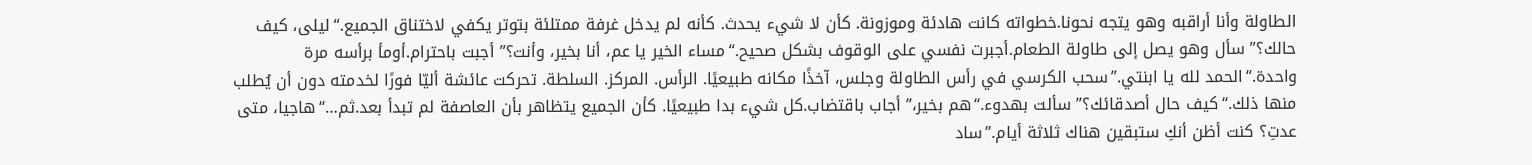الطاولة وأنا أراقبه وهو يتجه نحونا.خطواته كانت هادئة وموزونة. كأن لا شيء يحدث. كأنه لم يدخل غرفة ممتلئة بتوتر يكفي لاختناق الجميع.“ليلى، كيف حالك؟” سأل وهو يصل إلى طاولة الطعام.أجبرت نفسي على الوقوف بشكل صحيح.“مساء الخير يا عم، أنا بخير، وأنت؟” أجبت باحترام.أومأ برأسه مرة واحدة.“الحمد لله يا ابنتي.”سحب الكرسي في رأس الطاولة وجلس، آخذًا مكانه طبيعيًا. الرأس. المركز. السلطة. تحركت عائشة أليّا فورًا لخدمته دون أن يُطلب منها ذلك.“كيف حال أصدقائك؟” سألت بهدوء.“هم بخير،” أجاب باقتضاب.كل شيء بدا طبيعيًا. كأن الجميع يتظاهر بأن العاصفة لم تبدأ بعد.ثم…“هاجيا، متى عدتِ؟ كنت أظن أنكِ ستبقين هناك ثلاثة أيام.”ساد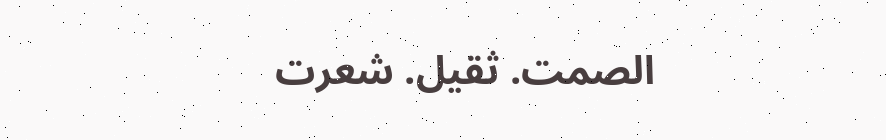الصمت. ثقيل. شعرت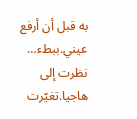به قبل أن أرفع عيني.ببطء… نظرت إلى هاجيا.تغيّرت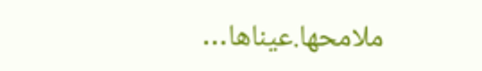ملامحها.عيناها…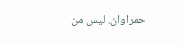حمراوان. ليس من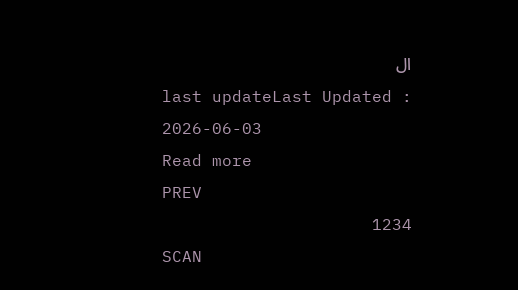ال
last updateLast Updated : 2026-06-03
Read more
PREV
1234
SCAN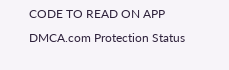CODE TO READ ON APP
DMCA.com Protection Status